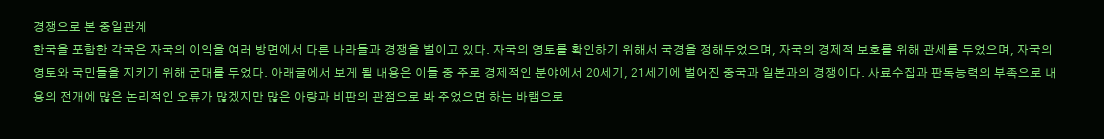경쟁으로 본 중일관계
한국을 포함한 각국은 자국의 이익을 여러 방면에서 다른 나라들과 경쟁을 벌이고 있다. 자국의 영토를 확인하기 위해서 국경을 정해두었으며, 자국의 경제적 보호를 위해 관세를 두었으며, 자국의 영토와 국민들을 지키기 위해 군대를 두었다. 아래글에서 보게 될 내용은 이들 중 주로 경제적인 분야에서 20세기, 21세기에 벌어진 중국과 일본과의 경쟁이다. 사료수집과 판독능력의 부족으로 내용의 전개에 많은 논리적인 오류가 많겠지만 많은 아량과 비판의 관점으로 봐 주었으면 하는 바램으로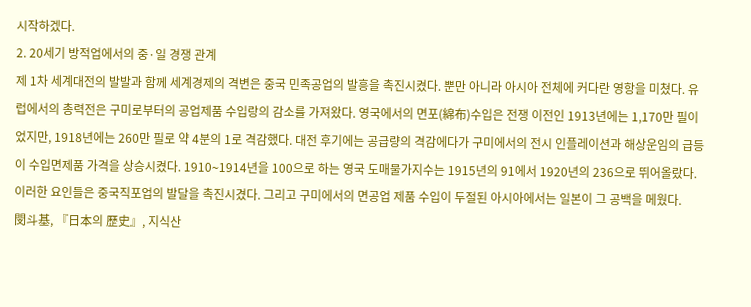시작하겠다.
2. 20세기 방적업에서의 중·일 경쟁 관계
제 1차 세계대전의 발발과 함께 세계경제의 격변은 중국 민족공업의 발흥을 촉진시켰다. 뿐만 아니라 아시아 전체에 커다란 영항을 미쳤다. 유럽에서의 총력전은 구미로부터의 공업제품 수입랑의 감소를 가져왔다. 영국에서의 면포(綿布)수입은 전쟁 이전인 1913년에는 1,170만 필이었지만, 1918년에는 260만 필로 약 4분의 1로 격감했다. 대전 후기에는 공급량의 격감에다가 구미에서의 전시 인플레이션과 해상운임의 급등이 수입면제품 가격을 상승시켰다. 1910∼1914년을 100으로 하는 영국 도매물가지수는 1915년의 91에서 1920년의 236으로 뛰어올랐다. 이러한 요인들은 중국직포업의 발달을 촉진시겼다. 그리고 구미에서의 면공업 제품 수입이 두절된 아시아에서는 일본이 그 공백을 메웠다.
閔斗基, 『日本의 歷史』, 지식산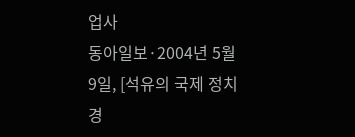업사
동아일보·2004년 5월 9일, [석유의 국제 정치경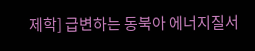제학] 급변하는 동북아 에너지질서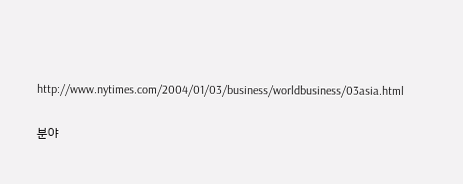http://www.nytimes.com/2004/01/03/business/worldbusiness/03asia.html

분야